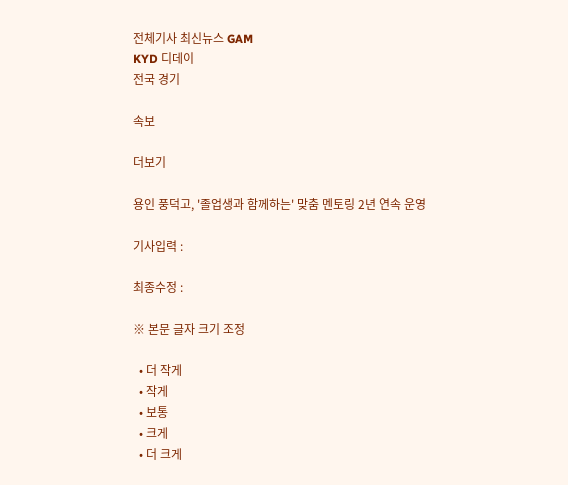전체기사 최신뉴스 GAM
KYD 디데이
전국 경기

속보

더보기

용인 풍덕고, '졸업생과 함께하는' 맞춤 멘토링 2년 연속 운영

기사입력 :

최종수정 :

※ 본문 글자 크기 조정

  • 더 작게
  • 작게
  • 보통
  • 크게
  • 더 크게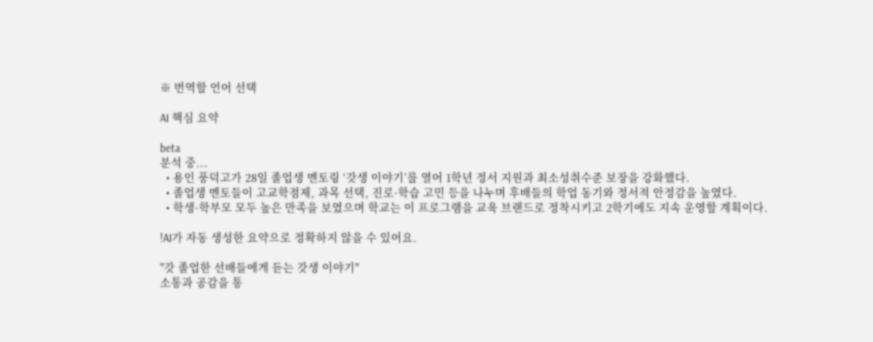※ 번역할 언어 선택

AI 핵심 요약

beta
분석 중...
  • 용인 풍덕고가 28일 졸업생 멘토링 ‘갓생 이야기’를 열어 1학년 정서 지원과 최소성취수준 보장을 강화했다.
  • 졸업생 멘토들이 고교학점제, 과목 선택, 진로·학습 고민 등을 나누며 후배들의 학업 동기와 정서적 안정감을 높였다.
  • 학생·학부모 모두 높은 만족을 보였으며 학교는 이 프로그램을 교육 브랜드로 정착시키고 2학기에도 지속 운영할 계획이다.

!AI가 자동 생성한 요약으로 정확하지 않을 수 있어요.

"갓 졸업한 선배들에게 듣는 갓생 이야기"
소통과 공감을 통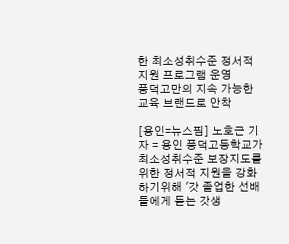한 최소성취수준 정서적 지원 프로그램 운영
풍덕고만의 지속 가능한 교육 브랜드로 안착

[용인=뉴스핌] 노호근 기자 = 용인 풍덕고등학교가 최소성취수준 보장지도를 위한 정서적 지원을 강화하기위해 '갓 졸업한 선배들에게 듣는 갓생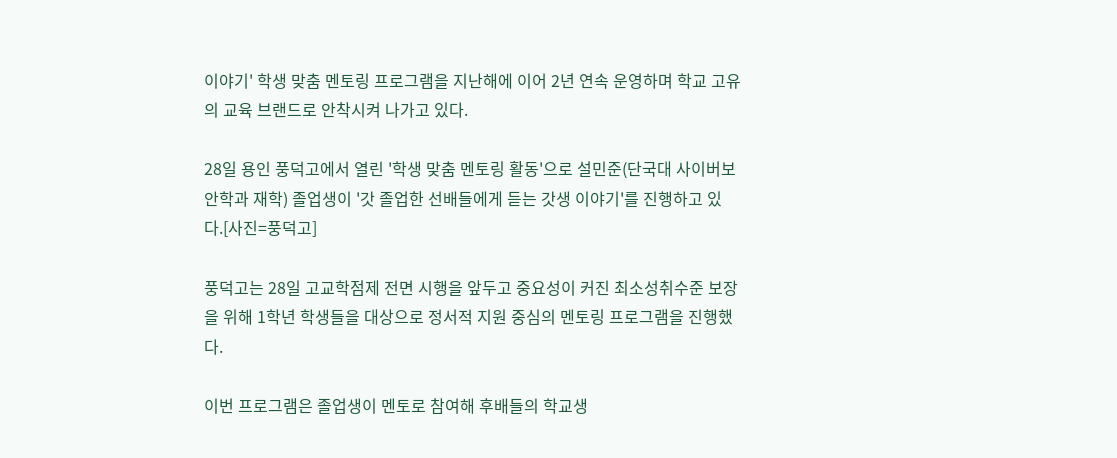이야기' 학생 맞춤 멘토링 프로그램을 지난해에 이어 2년 연속 운영하며 학교 고유의 교육 브랜드로 안착시켜 나가고 있다.

28일 용인 풍덕고에서 열린 '학생 맞춤 멘토링 활동'으로 설민준(단국대 사이버보안학과 재학) 졸업생이 '갓 졸업한 선배들에게 듣는 갓생 이야기'를 진행하고 있다.[사진=풍덕고]

풍덕고는 28일 고교학점제 전면 시행을 앞두고 중요성이 커진 최소성취수준 보장을 위해 1학년 학생들을 대상으로 정서적 지원 중심의 멘토링 프로그램을 진행했다.

이번 프로그램은 졸업생이 멘토로 참여해 후배들의 학교생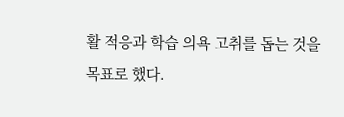활 적응과 학습 의욕 고취를 돕는 것을 목표로 했다.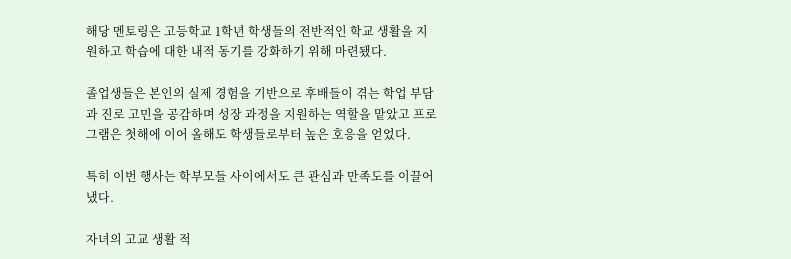해당 멘토링은 고등학교 1학년 학생들의 전반적인 학교 생활을 지원하고 학습에 대한 내적 동기를 강화하기 위해 마련됐다.

졸업생들은 본인의 실제 경험을 기반으로 후배들이 겪는 학업 부담과 진로 고민을 공감하며 성장 과정을 지원하는 역할을 맡았고 프로그램은 첫해에 이어 올해도 학생들로부터 높은 호응을 얻었다.

특히 이번 행사는 학부모들 사이에서도 큰 관심과 만족도를 이끌어냈다.

자녀의 고교 생활 적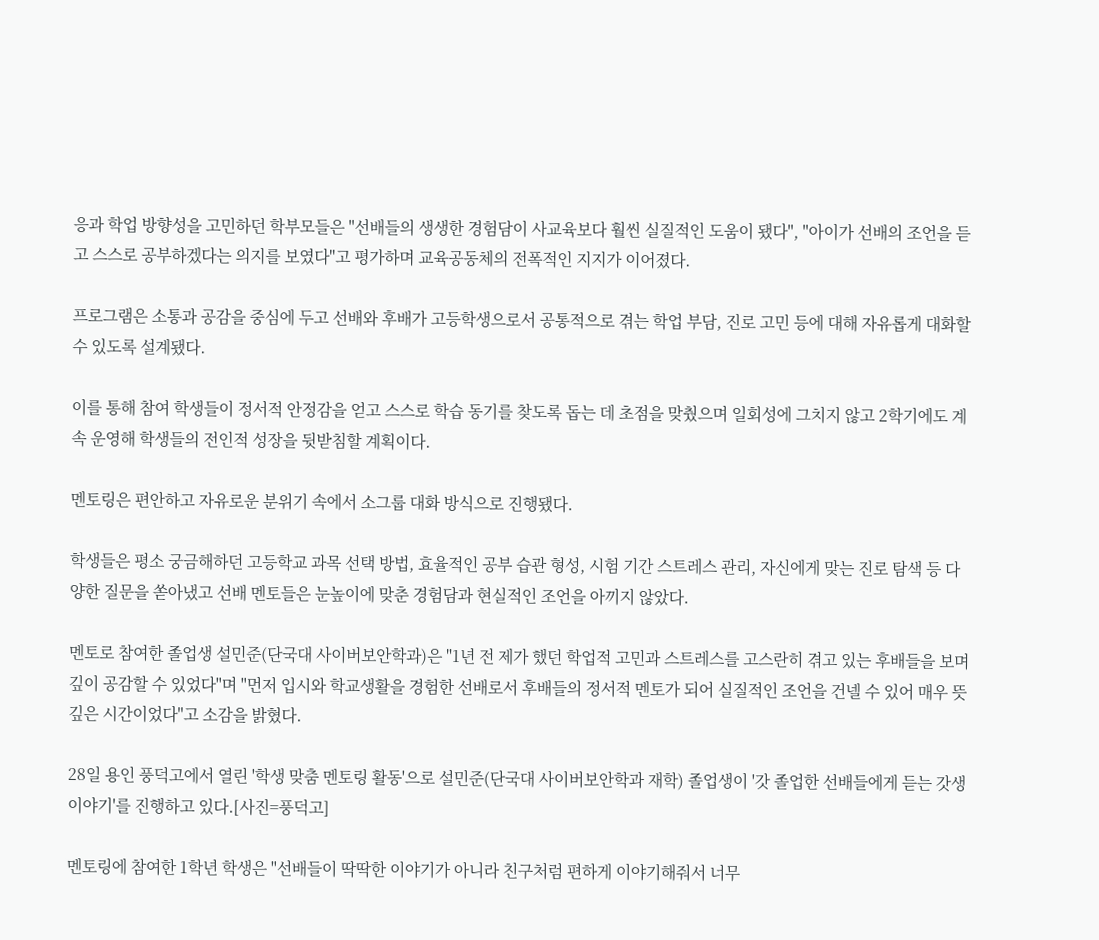응과 학업 방향성을 고민하던 학부모들은 "선배들의 생생한 경험담이 사교육보다 훨씬 실질적인 도움이 됐다", "아이가 선배의 조언을 듣고 스스로 공부하겠다는 의지를 보였다"고 평가하며 교육공동체의 전폭적인 지지가 이어졌다.

프로그램은 소통과 공감을 중심에 두고 선배와 후배가 고등학생으로서 공통적으로 겪는 학업 부담, 진로 고민 등에 대해 자유롭게 대화할 수 있도록 설계됐다.

이를 통해 참여 학생들이 정서적 안정감을 얻고 스스로 학습 동기를 찾도록 돕는 데 초점을 맞췄으며 일회성에 그치지 않고 2학기에도 계속 운영해 학생들의 전인적 성장을 뒷받침할 계획이다.

멘토링은 편안하고 자유로운 분위기 속에서 소그룹 대화 방식으로 진행됐다.

학생들은 평소 궁금해하던 고등학교 과목 선택 방법, 효율적인 공부 습관 형성, 시험 기간 스트레스 관리, 자신에게 맞는 진로 탐색 등 다양한 질문을 쏟아냈고 선배 멘토들은 눈높이에 맞춘 경험담과 현실적인 조언을 아끼지 않았다.

멘토로 참여한 졸업생 설민준(단국대 사이버보안학과)은 "1년 전 제가 했던 학업적 고민과 스트레스를 고스란히 겪고 있는 후배들을 보며 깊이 공감할 수 있었다"며 "먼저 입시와 학교생활을 경험한 선배로서 후배들의 정서적 멘토가 되어 실질적인 조언을 건넬 수 있어 매우 뜻깊은 시간이었다"고 소감을 밝혔다.

28일 용인 풍덕고에서 열린 '학생 맞춤 멘토링 활동'으로 설민준(단국대 사이버보안학과 재학) 졸업생이 '갓 졸업한 선배들에게 듣는 갓생 이야기'를 진행하고 있다.[사진=풍덕고]

멘토링에 참여한 1학년 학생은 "선배들이 딱딱한 이야기가 아니라 친구처럼 편하게 이야기해줘서 너무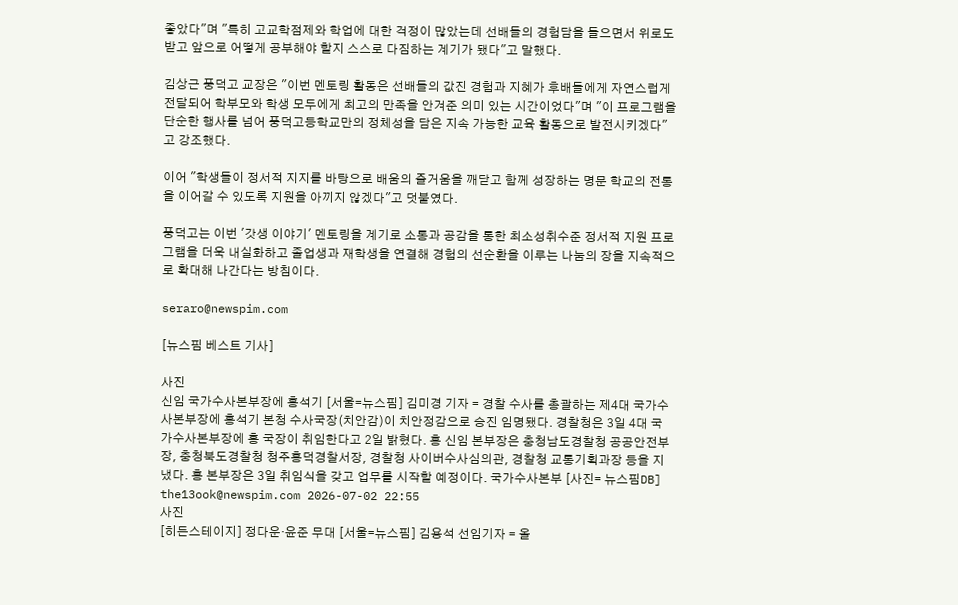좋았다"며 "특히 고교학점제와 학업에 대한 걱정이 많았는데 선배들의 경험담을 들으면서 위로도 받고 앞으로 어떻게 공부해야 할지 스스로 다짐하는 계기가 됐다"고 말했다.

김상근 풍덕고 교장은 "이번 멘토링 활동은 선배들의 값진 경험과 지혜가 후배들에게 자연스럽게 전달되어 학부모와 학생 모두에게 최고의 만족을 안겨준 의미 있는 시간이었다"며 "이 프로그램을 단순한 행사를 넘어 풍덕고등학교만의 정체성을 담은 지속 가능한 교육 활동으로 발전시키겠다"고 강조했다.

이어 "학생들이 정서적 지지를 바탕으로 배움의 즐거움을 깨닫고 함께 성장하는 명문 학교의 전통을 이어갈 수 있도록 지원을 아끼지 않겠다"고 덧붙였다.

풍덕고는 이번 '갓생 이야기' 멘토링을 계기로 소통과 공감을 통한 최소성취수준 정서적 지원 프로그램을 더욱 내실화하고 졸업생과 재학생을 연결해 경험의 선순환을 이루는 나눔의 장을 지속적으로 확대해 나간다는 방침이다.

seraro@newspim.com

[뉴스핌 베스트 기사]

사진
신임 국가수사본부장에 홍석기 [서울=뉴스핌] 김미경 기자 = 경찰 수사를 총괄하는 제4대 국가수사본부장에 홍석기 본청 수사국장(치안감)이 치안정감으로 승진 임명됐다. 경찰청은 3일 4대 국가수사본부장에 홍 국장이 취임한다고 2일 밝혔다. 홍 신임 본부장은 충청남도경찰청 공공안전부장, 충청북도경찰청 청주흥덕경찰서장, 경찰청 사이버수사심의관, 경찰청 교통기획과장 등을 지냈다. 홍 본부장은 3일 취임식을 갖고 업무를 시작할 예정이다. 국가수사본부 [사진= 뉴스핌DB] the13ook@newspim.com 2026-07-02 22:55
사진
[히든스테이지] 정다운·윤준 무대 [서울=뉴스핌] 김용석 선임기자 = 올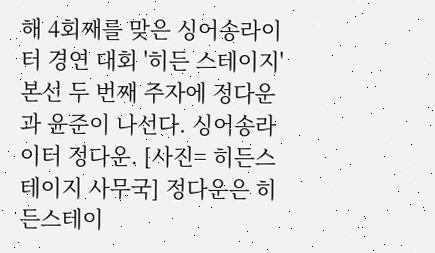해 4회째를 맞은 싱어송라이터 경연 대회 '히든 스테이지' 본선 두 번째 주자에 정다운과 윤준이 나선다. 싱어송라이터 정다운. [사진= 히든스테이지 사무국] 정다운은 히든스테이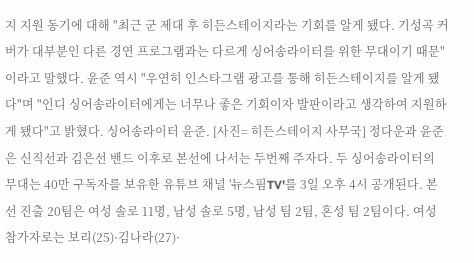지 지원 동기에 대해 "최근 군 제대 후 히든스테이지라는 기회를 알게 됐다. 기성곡 커버가 대부분인 다른 경연 프로그램과는 다르게 싱어송라이터를 위한 무대이기 때문"이라고 말했다. 윤준 역시 "우연히 인스타그램 광고를 통해 히든스테이지를 알게 됐다"며 "인디 싱어송라이터에게는 너무나 좋은 기회이자 발판이라고 생각하여 지원하게 됐다"고 밝혔다. 싱어송라이터 윤준. [사진= 히든스테이지 사무국] 정다운과 윤준은 신직선과 김은선 밴드 이후로 본선에 나서는 두번째 주자다. 두 싱어송라이터의 무대는 40만 구독자를 보유한 유튜브 채널 '뉴스핌TV'를 3일 오후 4시 공개된다. 본선 진출 20팀은 여성 솔로 11명, 남성 솔로 5명, 남성 팀 2팀, 혼성 팀 2팀이다. 여성 참가자로는 보리(25)·김나라(27)·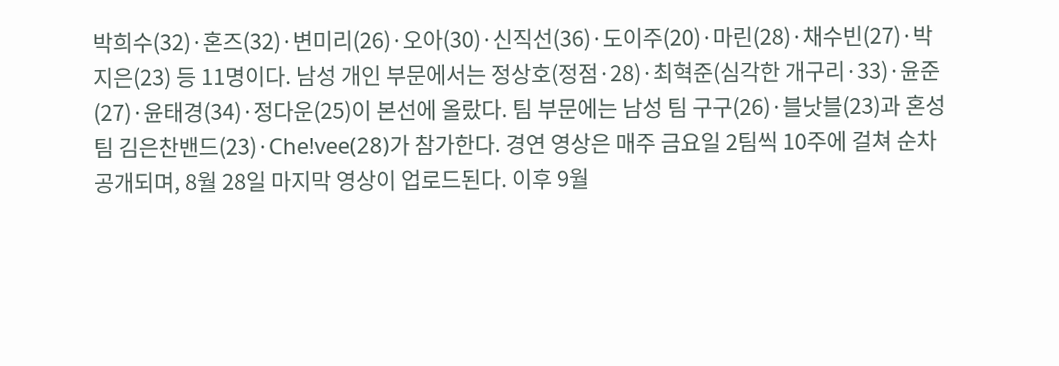박희수(32)·혼즈(32)·변미리(26)·오아(30)·신직선(36)·도이주(20)·마린(28)·채수빈(27)·박지은(23) 등 11명이다. 남성 개인 부문에서는 정상호(정점·28)·최혁준(심각한 개구리·33)·윤준(27)·윤태경(34)·정다운(25)이 본선에 올랐다. 팀 부문에는 남성 팀 구구(26)·블낫블(23)과 혼성 팀 김은찬밴드(23)·Che!vee(28)가 참가한다. 경연 영상은 매주 금요일 2팀씩 10주에 걸쳐 순차 공개되며, 8월 28일 마지막 영상이 업로드된다. 이후 9월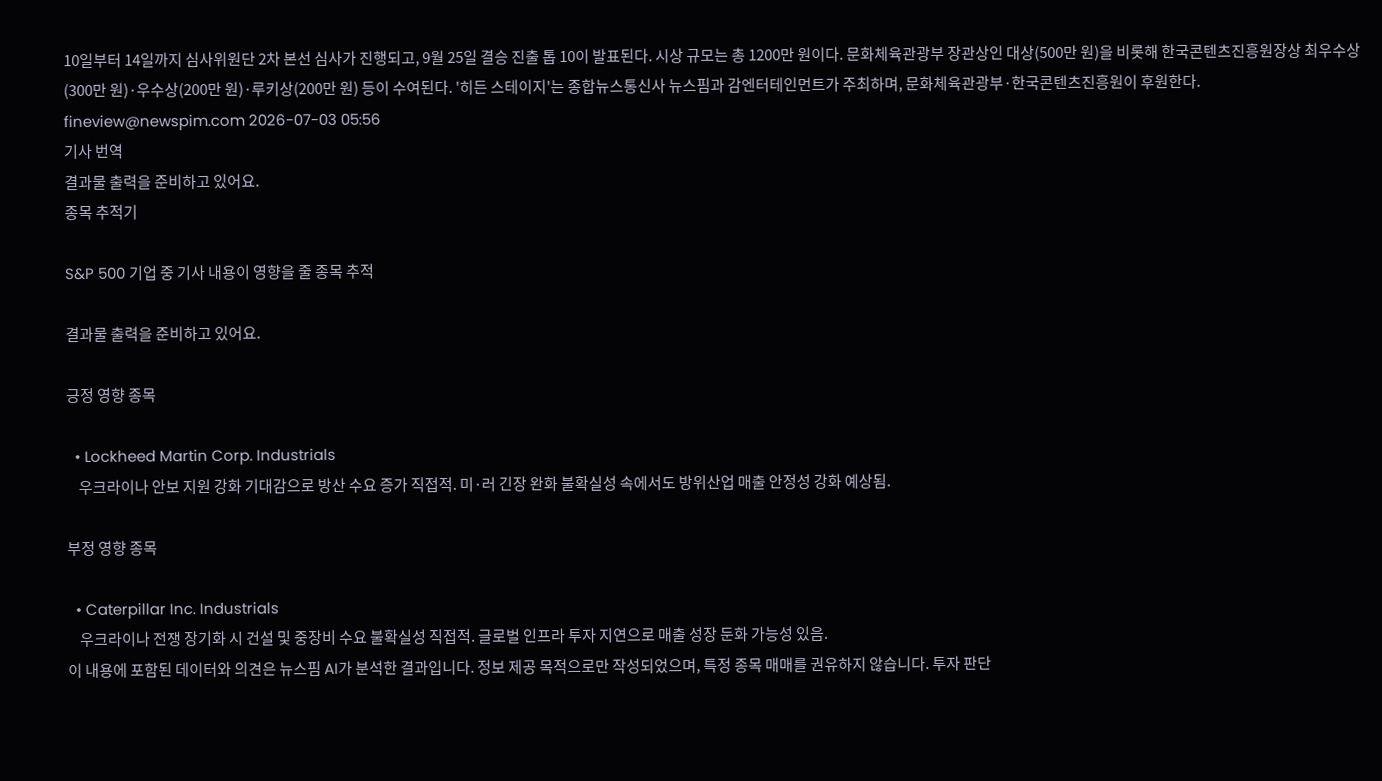10일부터 14일까지 심사위원단 2차 본선 심사가 진행되고, 9월 25일 결승 진출 톱 10이 발표된다. 시상 규모는 총 1200만 원이다. 문화체육관광부 장관상인 대상(500만 원)을 비롯해 한국콘텐츠진흥원장상 최우수상(300만 원)·우수상(200만 원)·루키상(200만 원) 등이 수여된다. '히든 스테이지'는 종합뉴스통신사 뉴스핌과 감엔터테인먼트가 주최하며, 문화체육관광부·한국콘텐츠진흥원이 후원한다. fineview@newspim.com 2026-07-03 05:56
기사 번역
결과물 출력을 준비하고 있어요.
종목 추적기

S&P 500 기업 중 기사 내용이 영향을 줄 종목 추적

결과물 출력을 준비하고 있어요.

긍정 영향 종목

  • Lockheed Martin Corp. Industrials
    우크라이나 안보 지원 강화 기대감으로 방산 수요 증가 직접적. 미·러 긴장 완화 불확실성 속에서도 방위산업 매출 안정성 강화 예상됨.

부정 영향 종목

  • Caterpillar Inc. Industrials
    우크라이나 전쟁 장기화 시 건설 및 중장비 수요 불확실성 직접적. 글로벌 인프라 투자 지연으로 매출 성장 둔화 가능성 있음.
이 내용에 포함된 데이터와 의견은 뉴스핌 AI가 분석한 결과입니다. 정보 제공 목적으로만 작성되었으며, 특정 종목 매매를 권유하지 않습니다. 투자 판단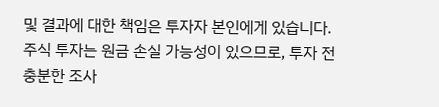및 결과에 대한 책임은 투자자 본인에게 있습니다. 주식 투자는 원금 손실 가능성이 있으므로, 투자 전 충분한 조사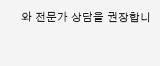와 전문가 상담을 권장합니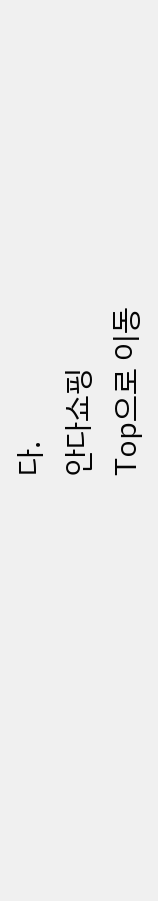다.
안다쇼핑
Top으로 이동